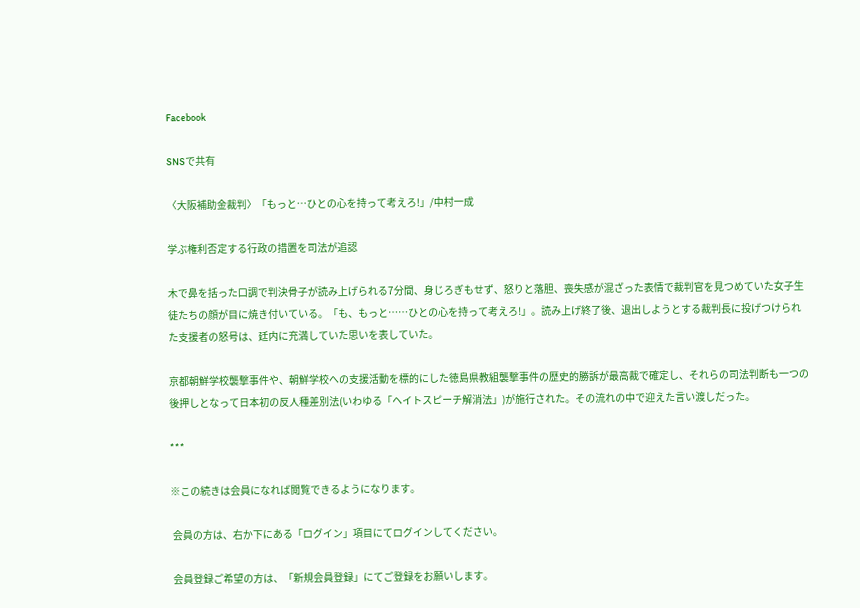Facebook

SNSで共有

〈大阪補助金裁判〉「もっと…ひとの心を持って考えろ!」/中村一成

学ぶ権利否定する行政の措置を司法が追認

木で鼻を括った口調で判決骨子が読み上げられる7分間、身じろぎもせず、怒りと落胆、喪失感が混ざった表情で裁判官を見つめていた女子生徒たちの顔が目に焼き付いている。「も、もっと……ひとの心を持って考えろ!」。読み上げ終了後、退出しようとする裁判長に投げつけられた支援者の怒号は、廷内に充満していた思いを表していた。

京都朝鮮学校襲撃事件や、朝鮮学校への支援活動を標的にした徳島県教組襲撃事件の歴史的勝訴が最高裁で確定し、それらの司法判断も一つの後押しとなって日本初の反人種差別法(いわゆる「ヘイトスピーチ解消法」)が施行された。その流れの中で迎えた言い渡しだった。

***

※この続きは会員になれば閲覧できるようになります。

 会員の方は、右か下にある「ログイン」項目にてログインしてください。

 会員登録ご希望の方は、「新規会員登録」にてご登録をお願いします。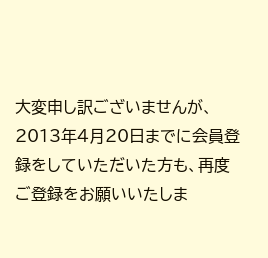大変申し訳ございませんが、2013年4月20日までに会員登録をしていただいた方も、再度ご登録をお願いいたしま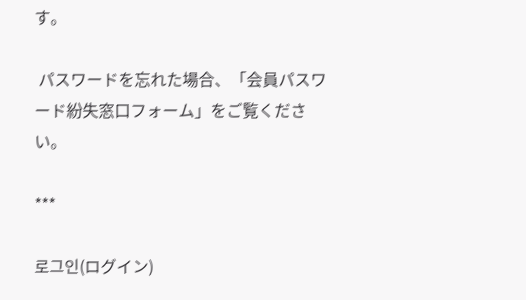す。

 パスワードを忘れた場合、「会員パスワード紛失窓口フォーム」をご覧ください。

***

로그인(ログイン)